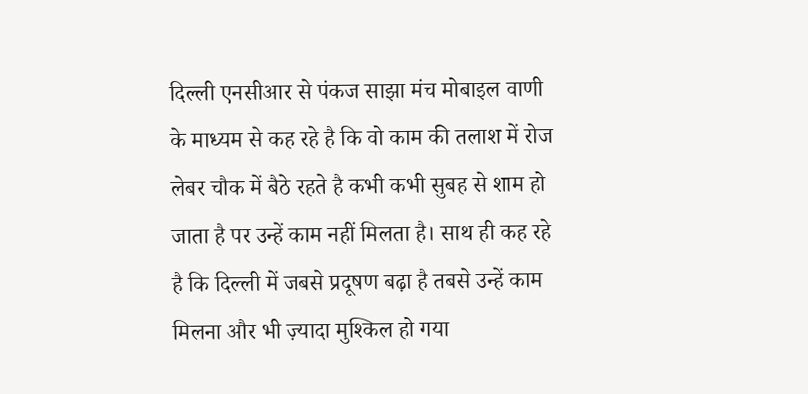दिल्ली एनसीआर से पंकज साझा मंच मोबाइल वाणी के माध्यम से कह रहे है कि वो काम की तलाश में रोज लेबर चौक में बैठे रहते है कभी कभी सुबह से शाम हो जाता है पर उन्हें काम नहीं मिलता है। साथ ही कह रहे है कि दिल्ली में जबसे प्रदूषण बढ़ा है तबसे उन्हें काम मिलना और भी ज़्यादा मुश्किल हो गया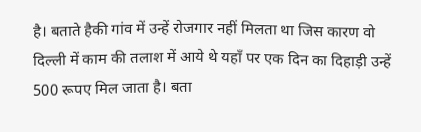है। बताते हैकी गांव में उन्हें रोजगार नहीं मिलता था जिस कारण वो दिल्ली में काम की तलाश में आये थे यहाँ पर एक दिन का दिहाड़ी उन्हें 500 रूपए मिल जाता है। बता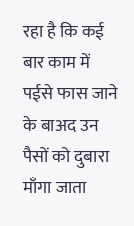रहा है कि कई बार काम में पईसे फास जाने के बाअद उन पैसों को दुबारा माँगा जाता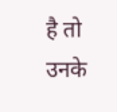है तो उनके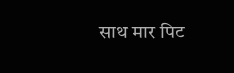साथ मार पिट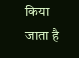किया जाता है